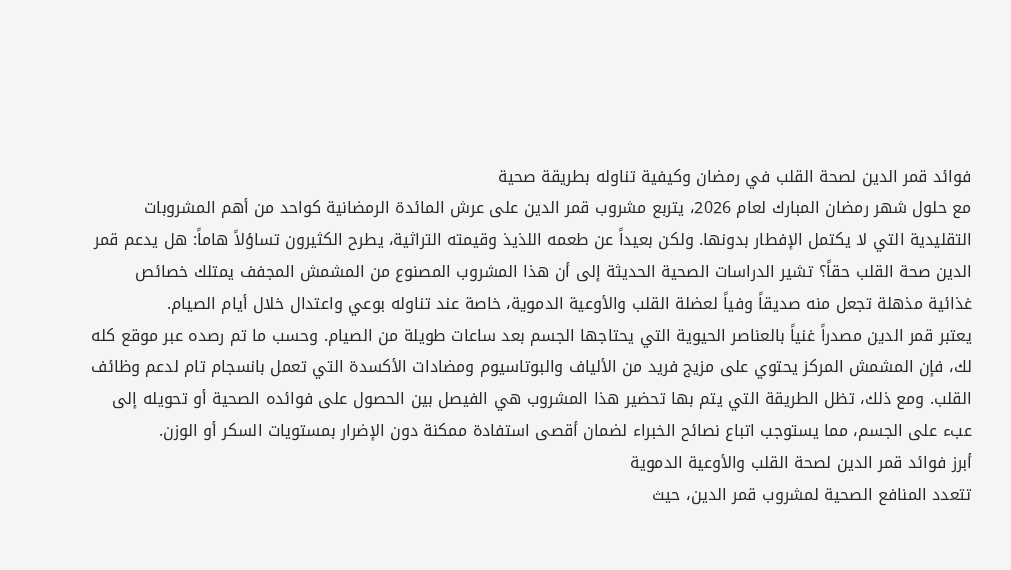فوائد قمر الدين لصحة القلب في رمضان وكيفية تناوله بطريقة صحية
مع حلول شهر رمضان المبارك لعام 2026، يتربع مشروب قمر الدين على عرش المائدة الرمضانية كواحد من أهم المشروبات التقليدية التي لا يكتمل الإفطار بدونها. ولكن بعيداً عن طعمه اللذيذ وقيمته التراثية، يطرح الكثيرون تساؤلاً هاماً: هل يدعم قمر الدين صحة القلب حقاً؟ تشير الدراسات الصحية الحديثة إلى أن هذا المشروب المصنوع من المشمش المجفف يمتلك خصائص غذائية مذهلة تجعل منه صديقاً وفياً لعضلة القلب والأوعية الدموية، خاصة عند تناوله بوعي واعتدال خلال أيام الصيام.
يعتبر قمر الدين مصدراً غنياً بالعناصر الحيوية التي يحتاجها الجسم بعد ساعات طويلة من الصيام. وحسب ما تم رصده عبر موقع كله لك، فإن المشمش المركز يحتوي على مزيج فريد من الألياف والبوتاسيوم ومضادات الأكسدة التي تعمل بانسجام تام لدعم وظائف القلب. ومع ذلك، تظل الطريقة التي يتم بها تحضير هذا المشروب هي الفيصل بين الحصول على فوائده الصحية أو تحويله إلى عبء على الجسم، مما يستوجب اتباع نصائح الخبراء لضمان أقصى استفادة ممكنة دون الإضرار بمستويات السكر أو الوزن.
أبرز فوائد قمر الدين لصحة القلب والأوعية الدموية
تتعدد المنافع الصحية لمشروب قمر الدين، حيث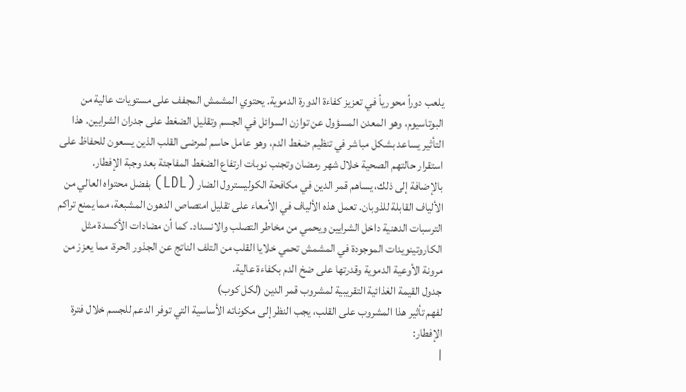يلعب دوراً محورياً في تعزيز كفاءة الدورة الدموية. يحتوي المشمش المجفف على مستويات عالية من البوتاسيوم، وهو المعدن المسؤول عن توازن السوائل في الجسم وتقليل الضغط على جدران الشرايين. هذا التأثير يساعد بشكل مباشر في تنظيم ضغط الدم، وهو عامل حاسم لمرضى القلب الذين يسعون للحفاظ على استقرار حالتهم الصحية خلال شهر رمضان وتجنب نوبات ارتفاع الضغط المفاجئة بعد وجبة الإفطار.
بالإضافة إلى ذلك، يساهم قمر الدين في مكافحة الكوليسترول الضار (LDL) بفضل محتواه العالي من الألياف القابلة للذوبان. تعمل هذه الألياف في الأمعاء على تقليل امتصاص الدهون المشبعة، مما يمنع تراكم الترسبات الدهنية داخل الشرايين ويحمي من مخاطر التصلب والانسداد. كما أن مضادات الأكسدة مثل الكاروتينويدات الموجودة في المشمش تحمي خلايا القلب من التلف الناتج عن الجذور الحرة، مما يعزز من مرونة الأوعية الدموية وقدرتها على ضخ الدم بكفاءة عالية.
جدول القيمة الغذائية التقريبية لمشروب قمر الدين (لكل كوب)
لفهم تأثير هذا المشروب على القلب، يجب النظر إلى مكوناته الأساسية التي توفر الدعم للجسم خلال فترة الإفطار:
|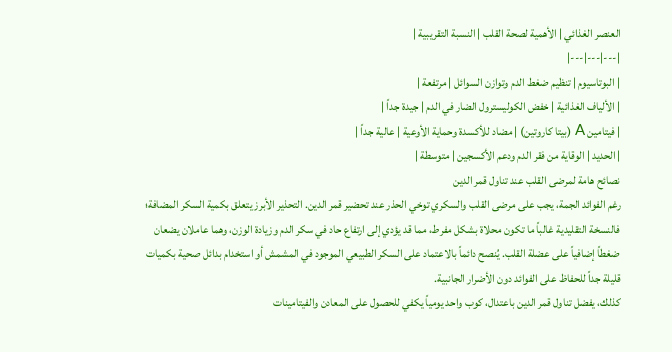العنصر الغذائي | الأهمية لصحة القلب | النسبة التقريبية |
|---|---|---|
| البوتاسيوم | تنظيم ضغط الدم وتوازن السوائل | مرتفعة |
| الألياف الغذائية | خفض الكوليسترول الضار في الدم | جيدة جداً |
| فيتامين A (بيتا كاروتين) | مضاد للأكسدة وحماية الأوعية | عالية جداً |
| الحديد | الوقاية من فقر الدم ودعم الأكسجين | متوسطة |
نصائح هامة لمرضى القلب عند تناول قمر الدين
رغم الفوائد الجمة، يجب على مرضى القلب والسكري توخي الحذر عند تحضير قمر الدين. التحذير الأبرز يتعلق بكمية السكر المضافة؛ فالنسخة التقليدية غالباً ما تكون محلاة بشكل مفرط، مما قد يؤدي إلى ارتفاع حاد في سكر الدم وزيادة الوزن، وهما عاملان يضعان ضغطاً إضافياً على عضلة القلب. يُنصح دائماً بالاعتماد على السكر الطبيعي الموجود في المشمش أو استخدام بدائل صحية بكميات قليلة جداً للحفاظ على الفوائد دون الأضرار الجانبية.
كذلك، يفضل تناول قمر الدين باعتدال، كوب واحد يومياً يكفي للحصول على المعادن والفيتامينات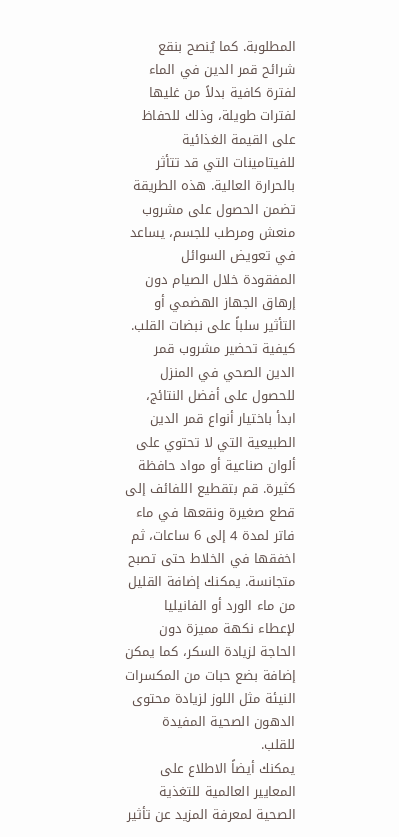المطلوبة. كما يُنصح بنقع شرائح قمر الدين في الماء لفترة كافية بدلاً من غليها لفترات طويلة، وذلك للحفاظ على القيمة الغذائية للفيتامينات التي قد تتأثر بالحرارة العالية. هذه الطريقة تضمن الحصول على مشروب منعش ومرطب للجسم، يساعد في تعويض السوائل المفقودة خلال الصيام دون إرهاق الجهاز الهضمي أو التأثير سلباً على نبضات القلب.
كيفية تحضير مشروب قمر الدين الصحي في المنزل
للحصول على أفضل النتائج، ابدأ باختيار أنواع قمر الدين الطبيعية التي لا تحتوي على ألوان صناعية أو مواد حافظة كثيرة. قم بتقطيع اللفائف إلى قطع صغيرة ونقعها في ماء فاتر لمدة 4 إلى 6 ساعات، ثم اخفقها في الخلاط حتى تصبح متجانسة. يمكنك إضافة القليل من ماء الورد أو الفانيليا لإعطاء نكهة مميزة دون الحاجة لزيادة السكر، كما يمكن إضافة بضع حبات من المكسرات النيئة مثل اللوز لزيادة محتوى الدهون الصحية المفيدة للقلب.
يمكنك أيضاً الاطلاع على المعايير العالمية للتغذية الصحية لمعرفة المزيد عن تأثير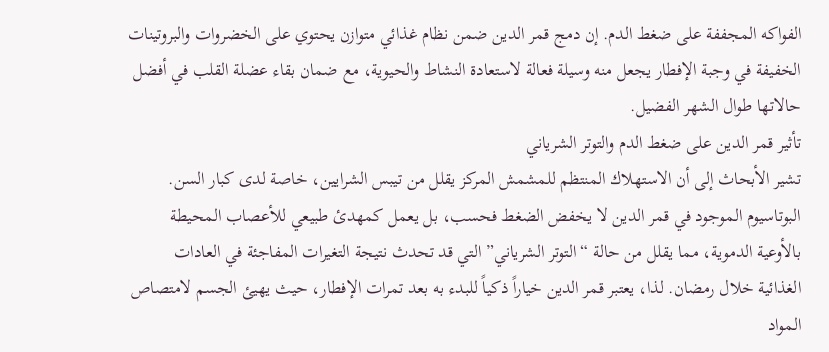الفواكه المجففة على ضغط الدم. إن دمج قمر الدين ضمن نظام غذائي متوازن يحتوي على الخضروات والبروتينات الخفيفة في وجبة الإفطار يجعل منه وسيلة فعالة لاستعادة النشاط والحيوية، مع ضمان بقاء عضلة القلب في أفضل حالاتها طوال الشهر الفضيل.
تأثير قمر الدين على ضغط الدم والتوتر الشرياني
تشير الأبحاث إلى أن الاستهلاك المنتظم للمشمش المركز يقلل من تيبس الشرايين، خاصة لدى كبار السن. البوتاسيوم الموجود في قمر الدين لا يخفض الضغط فحسب، بل يعمل كمهدئ طبيعي للأعصاب المحيطة بالأوعية الدموية، مما يقلل من حالة “التوتر الشرياني” التي قد تحدث نتيجة التغيرات المفاجئة في العادات الغذائية خلال رمضان. لذا، يعتبر قمر الدين خياراً ذكياً للبدء به بعد تمرات الإفطار، حيث يهيئ الجسم لامتصاص المواد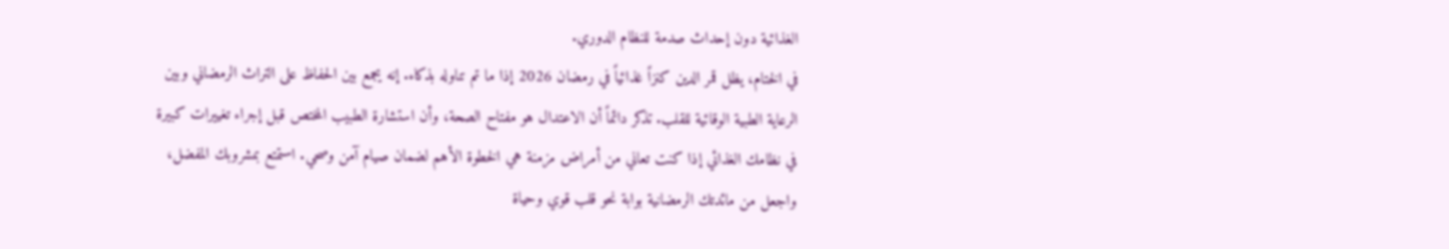الغذائية دون إحداث صدمة للنظام الدوري.
في الختام، يظل قمر الدين كنزاً غذائياً في رمضان 2026 إذا ما تم تناوله بذكاء. إنه يجمع بين الحفاظ على التراث الرمضاني وبين الرعاية الطبية الوقائية للقلب. تذكر دائماً أن الاعتدال هو مفتاح الصحة، وأن استشارة الطبيب المختص قبل إجراء تغييرات كبيرة في نظامك الغذائي إذا كنت تعاني من أمراض مزمنة هي الخطوة الأهم لضمان صيام آمن وصحي. استمتع بمشروبك المفضل، واجعل من مائدتك الرمضانية بوابة نحو قلب قوي وحياة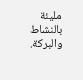مليئة بالنشاط والبركة.